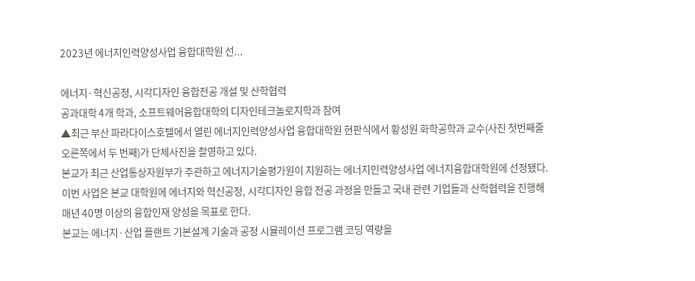2023년 에너지인력양성사업 융합대학원 선...

에너지·혁신공정, 시각디자인 융합전공 개설 및 산학협력
공과대학 4개 학과, 소프트웨어융합대학의 디자인테크놀로지학과 참여
▲최근 부산 파라다이스호텔에서 열린 에너지인력양성사업 융합대학원 현판식에서 황성원 화학공학과 교수(사진 첫번째줄 오른쪽에서 두 번째)가 단체사진을 촬영하고 있다.
본교가 최근 산업통상자원부가 주관하고 에너지기술평가원이 지원하는 에너지인력양성사업 에너지융합대학원에 선정됐다.
이번 사업은 본교 대학원에 에너지와 혁신공정, 시각디자인 융합 전공 과정을 만들고 국내 관련 기업들과 산학협력을 진행해 매년 40명 이상의 융합인재 양성을 목표로 한다.
본교는 에너지·산업 플랜트 기본설계 기술과 공정 시뮬레이션 프로그램 코딩 역량을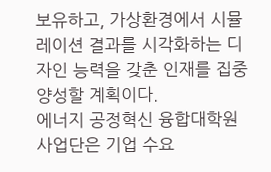보유하고, 가상환경에서 시뮬레이션 결과를 시각화하는 디자인 능력을 갖춘 인재를 집중 양성할 계획이다.
에너지 공정혁신 융합대학원 사업단은 기업 수요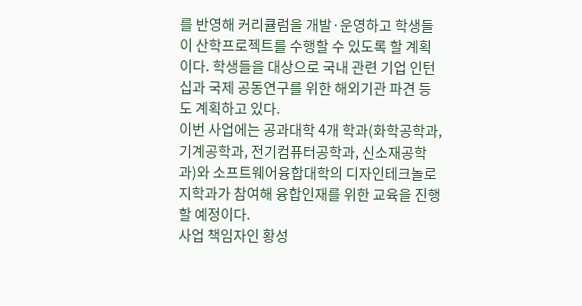를 반영해 커리큘럼을 개발·운영하고 학생들이 산학프로젝트를 수행할 수 있도록 할 계획이다. 학생들을 대상으로 국내 관련 기업 인턴십과 국제 공동연구를 위한 해외기관 파견 등도 계획하고 있다.
이번 사업에는 공과대학 4개 학과(화학공학과, 기계공학과, 전기컴퓨터공학과, 신소재공학과)와 소프트웨어융합대학의 디자인테크놀로지학과가 참여해 융합인재를 위한 교육을 진행할 예정이다.
사업 책임자인 황성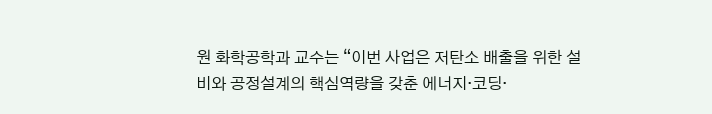원 화학공학과 교수는 “이번 사업은 저탄소 배출을 위한 설비와 공정설계의 핵심역량을 갖춘 에너지·코딩·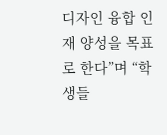디자인 융합 인재 양성을 목표로 한다”며 “학생들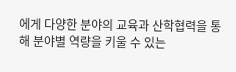에게 다양한 분야의 교육과 산학협력을 통해 분야별 역량을 키울 수 있는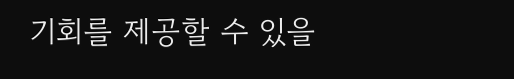기회를 제공할 수 있을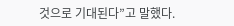것으로 기대된다”고 말했다.